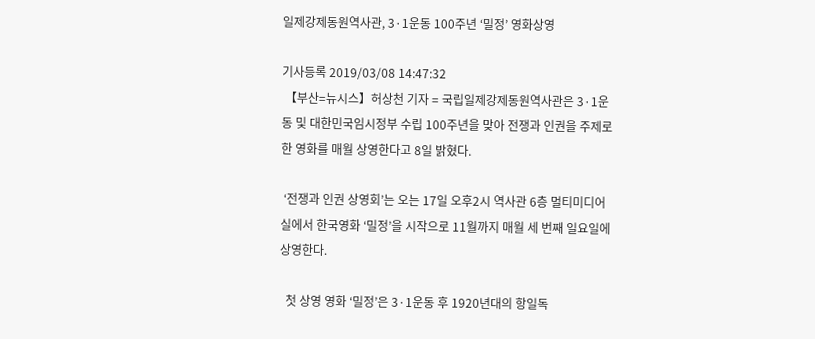일제강제동원역사관, 3·1운동 100주년 ‘밀정’ 영화상영

기사등록 2019/03/08 14:47:32
 【부산=뉴시스】허상천 기자 = 국립일제강제동원역사관은 3·1운동 및 대한민국임시정부 수립 100주년을 맞아 전쟁과 인권을 주제로 한 영화를 매월 상영한다고 8일 밝혔다.

 ‘전쟁과 인권 상영회’는 오는 17일 오후2시 역사관 6층 멀티미디어실에서 한국영화 ‘밀정’을 시작으로 11월까지 매월 세 번째 일요일에 상영한다.

  첫 상영 영화 ‘밀정’은 3·1운동 후 1920년대의 항일독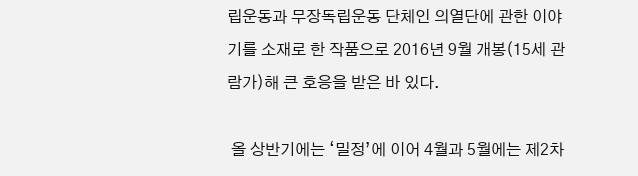립운동과 무장독립운동 단체인 의열단에 관한 이야기를 소재로 한 작품으로 2016년 9월 개봉(15세 관람가)해 큰 호응을 받은 바 있다.

 올 상반기에는 ‘밀정’에 이어 4월과 5월에는 제2차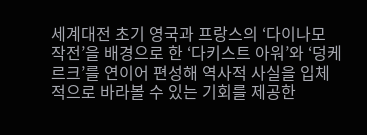세계대전 초기 영국과 프랑스의 ‘다이나모 작전’을 배경으로 한 ‘다키스트 아워’와 ‘덩케르크’를 연이어 편성해 역사적 사실을 입체적으로 바라볼 수 있는 기회를 제공한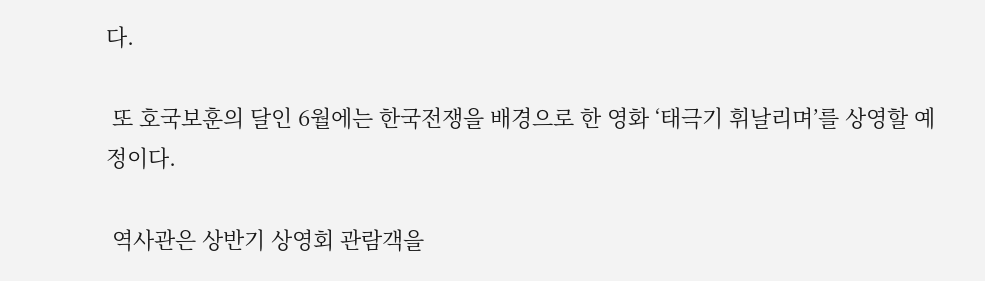다.

 또 호국보훈의 달인 6월에는 한국전쟁을 배경으로 한 영화 ‘태극기 휘날리며’를 상영할 예정이다.

 역사관은 상반기 상영회 관람객을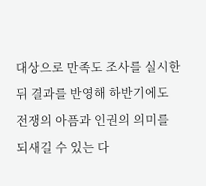대상으로 만족도 조사를 실시한 뒤 결과를 반영해 하반기에도 전쟁의 아픔과 인권의 의미를 되새길 수 있는 다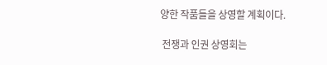양한 작품들을 상영할 계획이다.

 전쟁과 인권 상영회는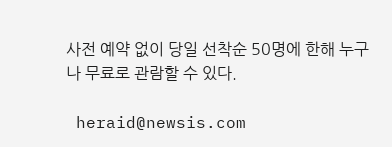사전 예약 없이 당일 선착순 50명에 한해 누구나 무료로 관람할 수 있다.

 heraid@newsis.com